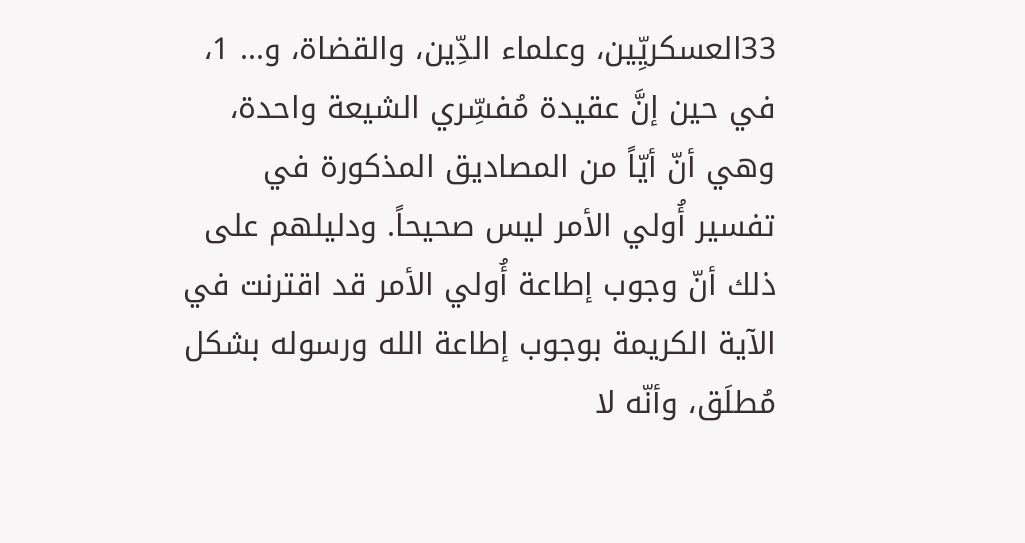33العسكريِّين، وعلماء الدِّين، والقضاة، و... 1، في حين إنَّ عقيدة مُفسِّري الشيعة واحدة، وهي أنّ أيّاً من المصاديق المذكورة في تفسير أُولي الأمر ليس صحيحاً. ودليلهم على ذلك أنّ وجوب إطاعة أُولي الأمر قد اقترنت في الآية الكريمة بوجوب إطاعة الله ورسوله بشكل مُطلَق، وأنّه لا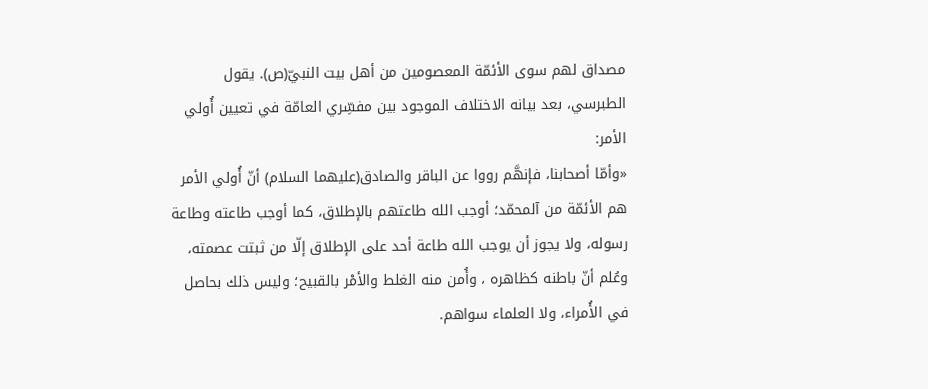مصداق لهم سوى الأئمّة المعصومين من أهل بيت النبيّ(ص). يقول الطبرسي، بعد بيانه الاختلاف الموجود بين مفسِّري العامّة في تعيين أُولي الأمر:
«وأمّا أصحابنا، فإنهَّم رووا عن الباقر والصادق(عليهما السلام) أنّ أُولي الأمر هم الأئمّة من آلمحمّد؛ أوجب الله طاعتهم بالإطلاق، كما أوجب طاعته وطاعة رسوله، ولا يجوز أن يوجب الله طاعة أحد على الإطلاق إلّا من ثبتت عصمته، وعُلم أنّ باطنه كظاهره ، وأُمن منه الغلط والأمْر بالقبيح؛ وليس ذلك بحاصل في الأُمراء، ولا العلماء سواهم.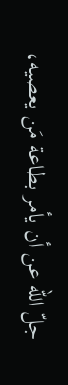جلّ الله عن أن يأمر بطاعة مَن يعصيه،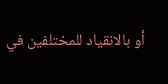أو بالانقياد للمختلفين في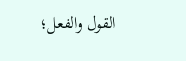القول والفعل؛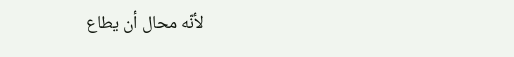لأنّه محال أن يطاع